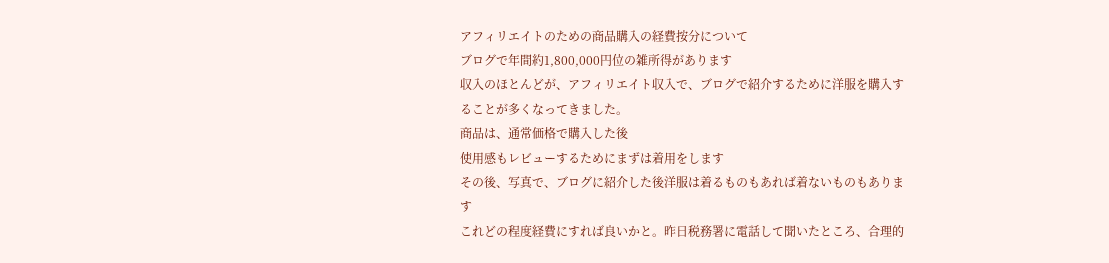アフィリエイトのための商品購入の経費按分について
ブログで年間約1,800,000円位の雑所得があります
収入のほとんどが、アフィリエイト収入で、ブログで紹介するために洋服を購入することが多くなってきました。
商品は、通常価格で購入した後
使用感もレビューするためにまずは着用をします
その後、写真で、ブログに紹介した後洋服は着るものもあれば着ないものもあります
これどの程度経費にすれば良いかと。昨日税務署に電話して聞いたところ、合理的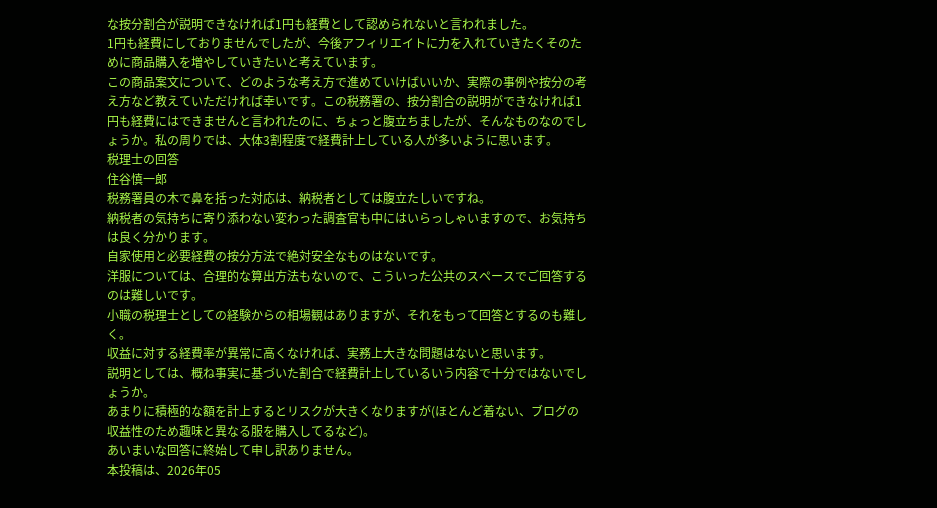な按分割合が説明できなければ1円も経費として認められないと言われました。
1円も経費にしておりませんでしたが、今後アフィリエイトに力を入れていきたくそのために商品購入を増やしていきたいと考えています。
この商品案文について、どのような考え方で進めていけばいいか、実際の事例や按分の考え方など教えていただければ幸いです。この税務署の、按分割合の説明ができなければ1円も経費にはできませんと言われたのに、ちょっと腹立ちましたが、そんなものなのでしょうか。私の周りでは、大体3割程度で経費計上している人が多いように思います。
税理士の回答
住谷慎一郎
税務署員の木で鼻を括った対応は、納税者としては腹立たしいですね。
納税者の気持ちに寄り添わない変わった調査官も中にはいらっしゃいますので、お気持ちは良く分かります。
自家使用と必要経費の按分方法で絶対安全なものはないです。
洋服については、合理的な算出方法もないので、こういった公共のスペースでご回答するのは難しいです。
小職の税理士としての経験からの相場観はありますが、それをもって回答とするのも難しく。
収益に対する経費率が異常に高くなければ、実務上大きな問題はないと思います。
説明としては、概ね事実に基づいた割合で経費計上しているいう内容で十分ではないでしょうか。
あまりに積極的な額を計上するとリスクが大きくなりますが(ほとんど着ない、ブログの収益性のため趣味と異なる服を購入してるなど)。
あいまいな回答に終始して申し訳ありません。
本投稿は、2026年05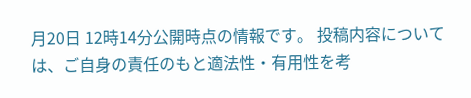月20日 12時14分公開時点の情報です。 投稿内容については、ご自身の責任のもと適法性・有用性を考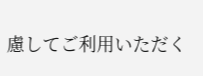慮してご利用いただく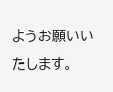ようお願いいたします。